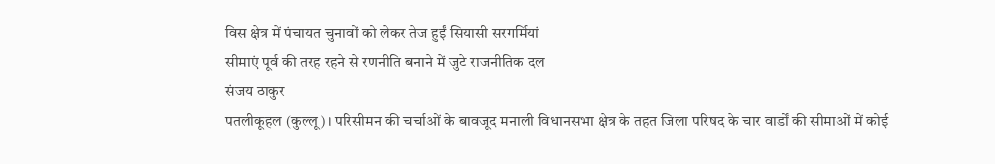विस क्षेत्र में पंचायत चुनावों को लेकर तेज हुईं सियासी सरगर्मियां
सीमाएं पूर्व की तरह रहने से रणनीति बनाने में जुटे राजनीतिक दल
संजय ठाकुर
पतलीकूहल (कुल्लू)। परिसीमन की चर्चाओं के बावजूद मनाली विधानसभा क्षेत्र के तहत जिला परिषद के चार वार्डों की सीमाओं में कोई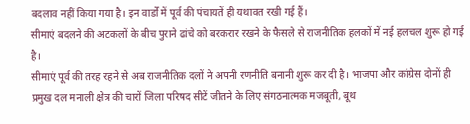बदलाव नहीं किया गया है। इन वार्डों में पूर्व की पंचायतें ही यथावत रखी गई हैं।
सीमाएं बदलने की अटकलों के बीच पुराने ढांचे को बरकरार रखने के फैसले से राजनीतिक हलकों में नई हलचल शुरू हो गई है।
सीमाएं पूर्व की तरह रहने से अब राजनीतिक दलों ने अपनी रणनीति बनानी शुरू कर दी है। भाजपा और कांग्रेस दोनों ही प्रमुख दल मनाली क्षेत्र की चारों जिला परिषद सीटें जीतने के लिए संगठनात्मक मजबूती, बूथ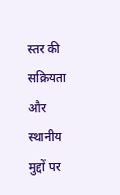स्तर की सक्रियता और स्थानीय मुद्दों पर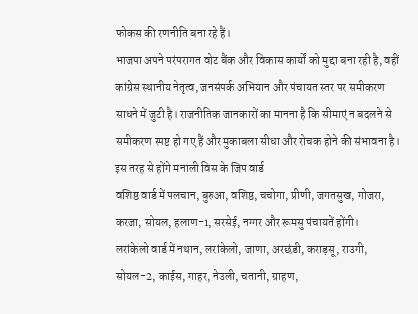फोकस की रणनीति बना रहे हैं।
भाजपा अपने परंपरागत वोट बैंक और विकास कार्यों को मुद्दा बना रही है, वहीं कांग्रेस स्थानीय नेतृत्व, जनसंपर्क अभियान और पंचायत स्तर पर समीकरण साधने में जुटी है। राजनीतिक जानकारों का मानना है कि सीमाएं न बदलने से समीकरण स्पष्ट हो गए हैं और मुकाबला सीधा और रोचक होने की संभावना है।
इस तरह से होंगे मनाली विस के जिप वार्ड
वशिष्ठ वार्ड में पलचान, बुरुआ, वशिष्ठ, चचोगा, प्रीणी, जगतसुख, गोजरा, करजा, सोयल, हलाण-1, सरसेई, नग्गर और रूमसु पंचायतें होंगी।
लरांकेलो वार्ड में नथान, लरांकेलो, जाणा, अरछंडी, कराड़सू, राउगी, सोयल-2, काईस, गाहर, नेउली, चतानी, ग्राहण,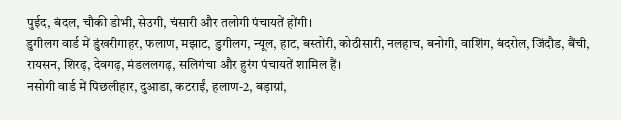पुईद, बंदल, चौकी डोभी, सेउगी, चंसारी और तलोगी पंचायतें होंगी।
डुगीलग वार्ड में डुंखरीगाहर, फलाण, मझाट, डुगीलग, न्यूल, हाट, बस्तोरी, कोठीसारी, नलहाच, बनोगी, वाशिंग, बंदरोल, जिंदौड, बैंची, रायसन, शिरढ़, देवगढ़, मंडललगढ़, सलिगंचा और हुरंग पंचायतें शामिल हैं।
नसोगी वार्ड में पिछलीहार, दुआडा, कटराईं, हलाण-2, बड़ाग्रां,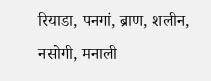रियाडा, पनगां, ब्राण, शलीन, नसोगी, मनाली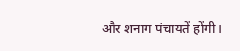और शनाग पंचायतें होंगी।